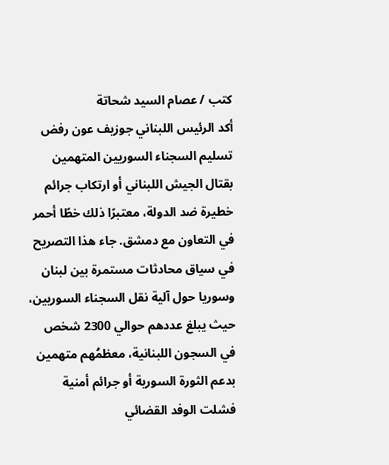كتب / عصام السيد شحاتة
أكد الرئيس اللبناني جوزيف عون رفض تسليم السجناء السوريين المتهمين بقتال الجيش اللبناني أو ارتكاب جرائم خطيرة ضد الدولة، معتبرًا ذلك خطًا أحمر في التعاون مع دمشق. جاء هذا التصريح في سياق محادثات مستمرة بين لبنان وسوريا حول آلية نقل السجناء السوريين، حيث يبلغ عددهم حوالي 2300 شخص في السجون اللبنانية، معظمُهم متهمين بدعم الثورة السورية أو جرائم أمنية
فشلت الوفد القضائي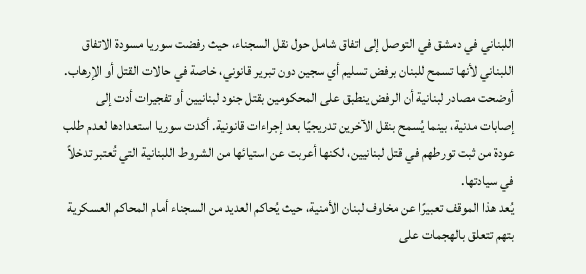اللبناني في دمشق في التوصل إلى اتفاق شامل حول نقل السجناء، حيث رفضت سوريا مسودة الاتفاق اللبناني لأنها تسمح للبنان برفض تسليم أي سجين دون تبرير قانوني، خاصة في حالات القتل أو الإرهاب. أوضحت مصادر لبنانية أن الرفض ينطبق على المحكومين بقتل جنود لبنانيين أو تفجيرات أدت إلى إصابات مدنية، بينما يُسمح بنقل الآخرين تدريجيًا بعد إجراءات قانونية. أكدت سوريا استعدادها لعدم طلب عودة من ثبت تورطهم في قتل لبنانيين، لكنها أعربت عن استيائها من الشروط اللبنانية التي تُعتبر تدخلاً في سيادتها.
يُعد هذا الموقف تعبيرًا عن مخاوف لبنان الأمنية، حيث يُحاكم العديد من السجناء أمام المحاكم العسكرية بتهم تتعلق بالهجمات على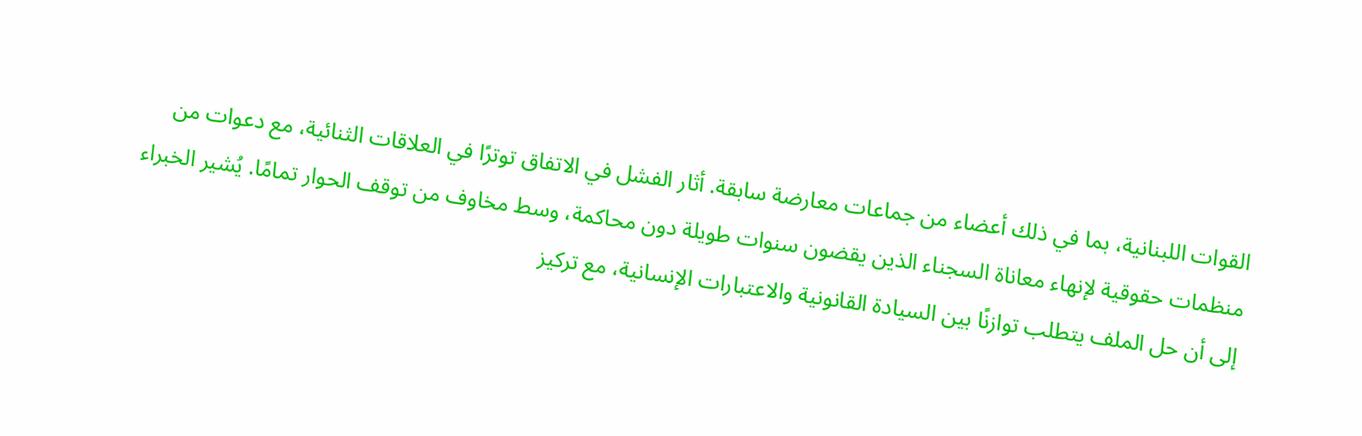القوات اللبنانية، بما في ذلك أعضاء من جماعات معارضة سابقة. أثار الفشل في الاتفاق توترًا في العلاقات الثنائية، مع دعوات من منظمات حقوقية لإنهاء معاناة السجناء الذين يقضون سنوات طويلة دون محاكمة، وسط مخاوف من توقف الحوار تمامًا. يُشير الخبراء إلى أن حل الملف يتطلب توازنًا بين السيادة القانونية والاعتبارات الإنسانية، مع تركيز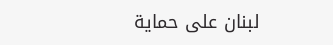لبنان على حماية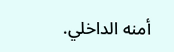أمنه الداخلي.